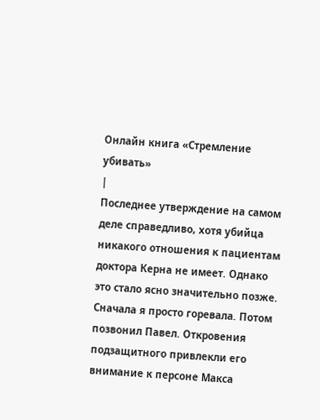Онлайн книга «Стремление убивать»
|
Последнее утверждение на самом деле справедливо, хотя убийца никакого отношения к пациентам доктора Керна не имеет. Однако это стало ясно значительно позже. Сначала я просто горевала. Потом позвонил Павел. Откровения подзащитного привлекли его внимание к персоне Макса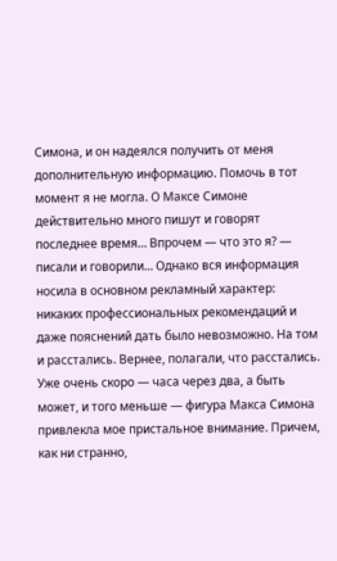Симона, и он надеялся получить от меня дополнительную информацию. Помочь в тот момент я не могла. О Максе Симоне действительно много пишут и говорят последнее время… Впрочем — что это я? — писали и говорили… Однако вся информация носила в основном рекламный характер: никаких профессиональных рекомендаций и даже пояснений дать было невозможно. На том и расстались. Вернее, полагали, что расстались. Уже очень скоро — часа через два, а быть может, и того меньше — фигура Макса Симона привлекла мое пристальное внимание. Причем, как ни странно,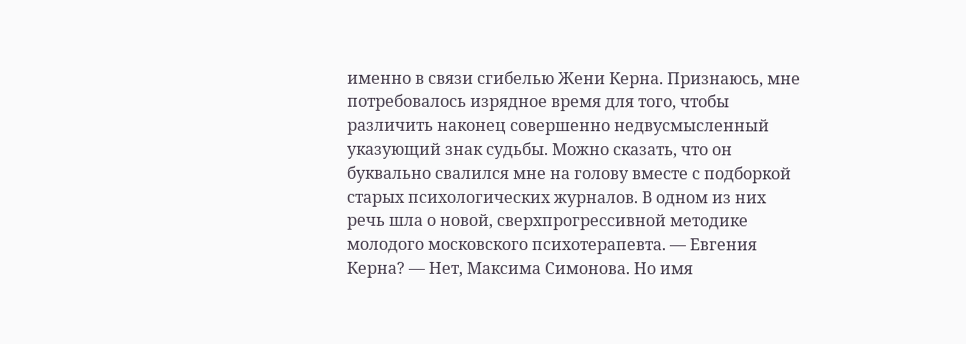именно в связи сгибелью Жени Керна. Признаюсь, мне потребовалось изрядное время для того, чтобы различить наконец совершенно недвусмысленный указующий знак судьбы. Можно сказать, что он буквально свалился мне на голову вместе с подборкой старых психологических журналов. В одном из них речь шла о новой, сверхпрогрессивной методике молодого московского психотерапевта. — Евгения Керна? — Нет, Максима Симонова. Но имя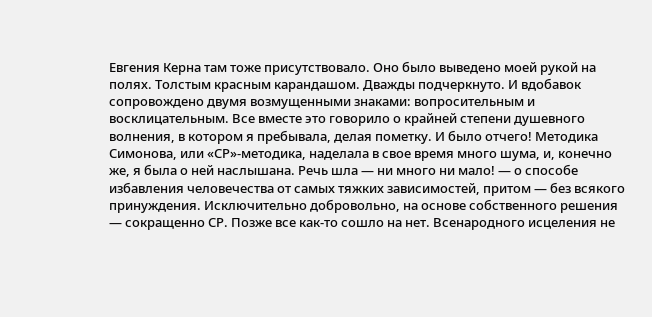Евгения Керна там тоже присутствовало. Оно было выведено моей рукой на полях. Толстым красным карандашом. Дважды подчеркнуто. И вдобавок сопровождено двумя возмущенными знаками: вопросительным и восклицательным. Все вместе это говорило о крайней степени душевного волнения, в котором я пребывала, делая пометку. И было отчего! Методика Симонова, или «СР»-методика, наделала в свое время много шума, и, конечно же, я была о ней наслышана. Речь шла — ни много ни мало! — о способе избавления человечества от самых тяжких зависимостей, притом — без всякого принуждения. Исключительно добровольно, на основе собственного решения — сокращенно СР. Позже все как-то сошло на нет. Всенародного исцеления не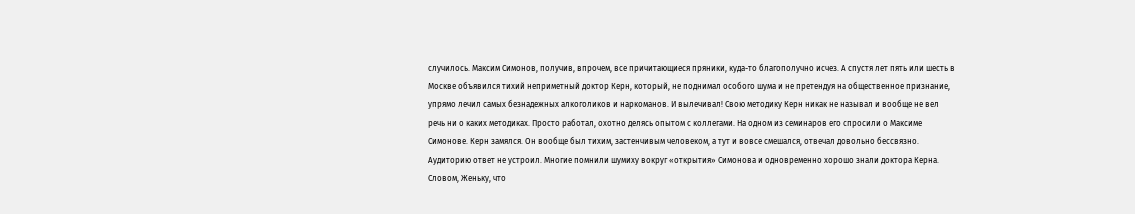случилось. Максим Симонов, получив, впрочем, все причитающиеся пряники, куда-то благополучно исчез. А спустя лет пять или шесть в Москве объявился тихий неприметный доктор Керн, который, не поднимал особого шума и не претендуя на общественное признание, упрямо лечил самых безнадежных алкоголиков и наркоманов. И вылечивал! Свою методику Керн никак не называл и вообще не вел речь ни о каких методиках. Просто работал, охотно делясь опытом с коллегами. На одном из семинаров его спросили о Максиме Симонове. Керн замялся. Он вообще был тихим, застенчивым человеком, а тут и вовсе смешался, отвечал довольно бессвязно. Аудиторию ответ не устроил. Многие помнили шумиху вокруг «открытия» Симонова и одновременно хорошо знали доктора Керна. Словом, Женьку, что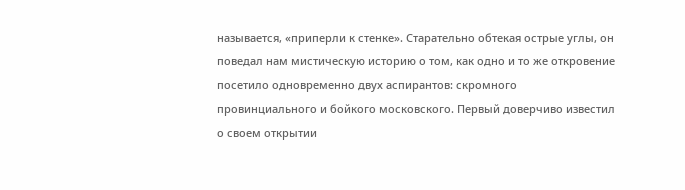называется, «приперли к стенке». Старательно обтекая острые углы, он поведал нам мистическую историю о том, как одно и то же откровение посетило одновременно двух аспирантов: скромного провинциального и бойкого московского. Первый доверчиво известил о своем открытии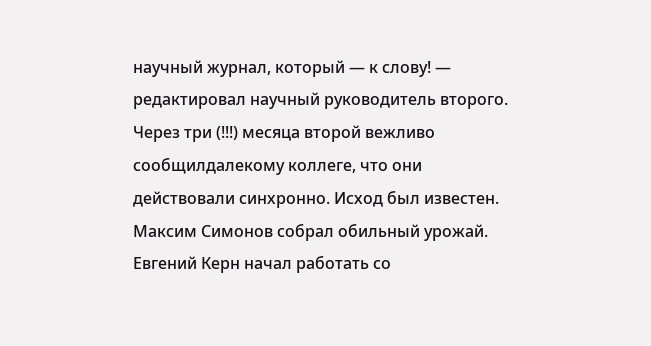научный журнал, который — к слову! — редактировал научный руководитель второго. Через три (!!!) месяца второй вежливо сообщилдалекому коллеге, что они действовали синхронно. Исход был известен. Максим Симонов собрал обильный урожай. Евгений Керн начал работать со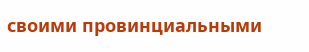своими провинциальными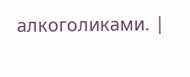алкоголиками. |